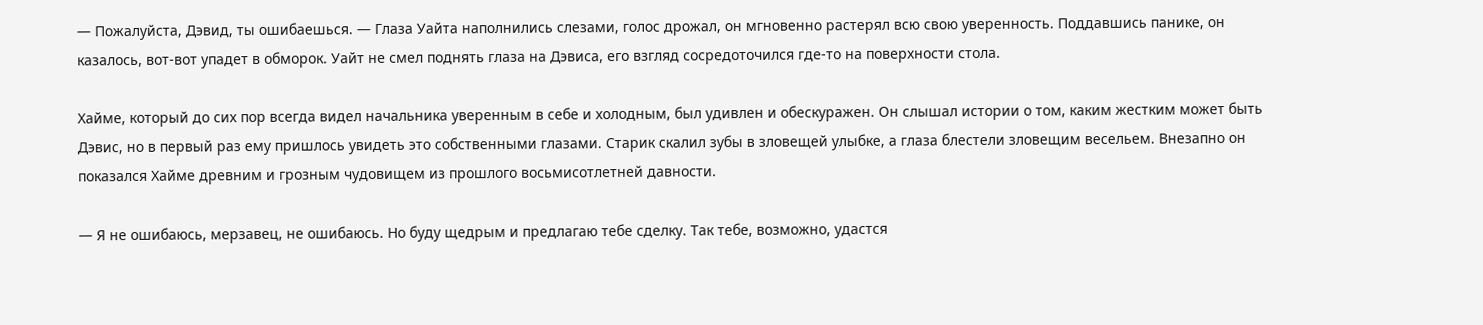— Пожалуйста, Дэвид, ты ошибаешься. — Глаза Уайта наполнились слезами, голос дрожал, он мгновенно растерял всю свою уверенность. Поддавшись панике, он казалось, вот-вот упадет в обморок. Уайт не смел поднять глаза на Дэвиса, его взгляд сосредоточился где-то на поверхности стола.

Хайме, который до сих пор всегда видел начальника уверенным в себе и холодным, был удивлен и обескуражен. Он слышал истории о том, каким жестким может быть Дэвис, но в первый раз ему пришлось увидеть это собственными глазами. Старик скалил зубы в зловещей улыбке, а глаза блестели зловещим весельем. Внезапно он показался Хайме древним и грозным чудовищем из прошлого восьмисотлетней давности.

— Я не ошибаюсь, мерзавец, не ошибаюсь. Но буду щедрым и предлагаю тебе сделку. Так тебе, возможно, удастся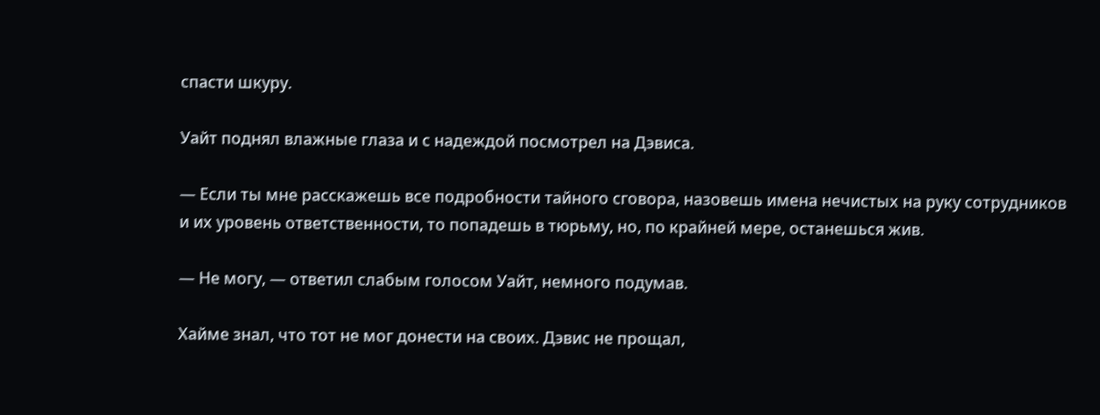спасти шкуру.

Уайт поднял влажные глаза и с надеждой посмотрел на Дэвиса.

— Если ты мне расскажешь все подробности тайного сговора, назовешь имена нечистых на руку сотрудников и их уровень ответственности, то попадешь в тюрьму, но, по крайней мере, останешься жив.

— Не могу, — ответил слабым голосом Уайт, немного подумав.

Хайме знал, что тот не мог донести на своих. Дэвис не прощал,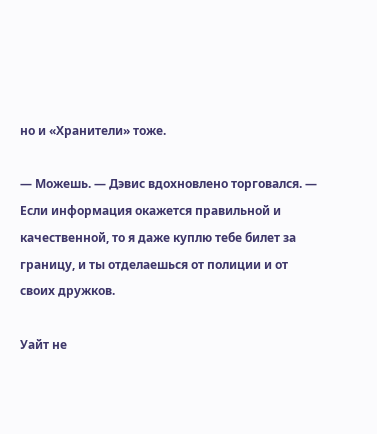но и «Хранители» тоже.

— Можешь. — Дэвис вдохновлено торговался. — Если информация окажется правильной и качественной, то я даже куплю тебе билет за границу, и ты отделаешься от полиции и от своих дружков.

Уайт не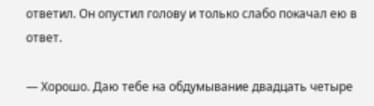ответил. Он опустил голову и только слабо покачал ею в ответ.

— Хорошо. Даю тебе на обдумывание двадцать четыре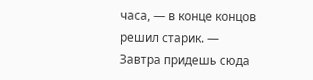часа, — в конце концов решил старик. — Завтра придешь сюда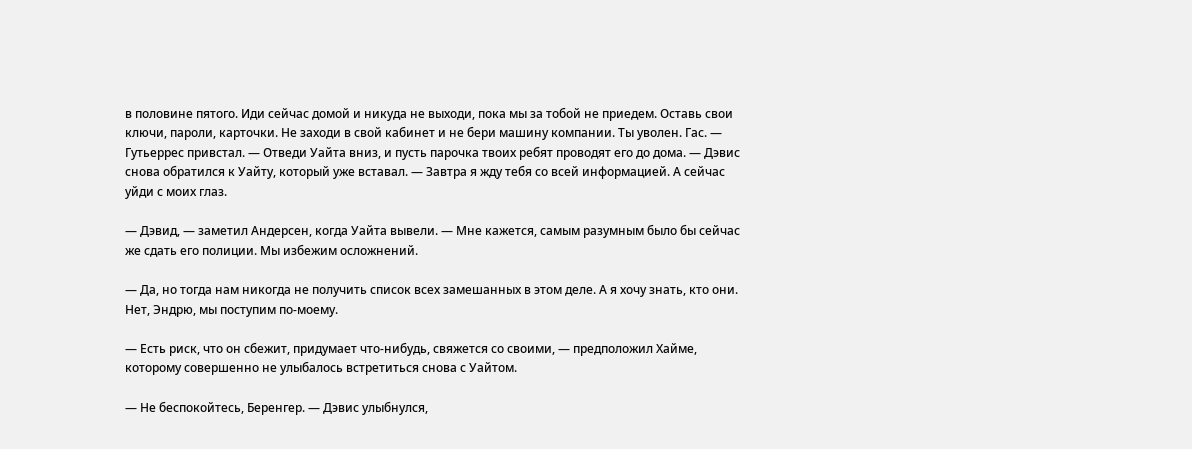в половине пятого. Иди сейчас домой и никуда не выходи, пока мы за тобой не приедем. Оставь свои ключи, пароли, карточки. Не заходи в свой кабинет и не бери машину компании. Ты уволен. Гас. — Гутьеррес привстал. — Отведи Уайта вниз, и пусть парочка твоих ребят проводят его до дома. — Дэвис снова обратился к Уайту, который уже вставал. — Завтра я жду тебя со всей информацией. А сейчас уйди с моих глаз.

— Дэвид, — заметил Андерсен, когда Уайта вывели. — Мне кажется, самым разумным было бы сейчас же сдать его полиции. Мы избежим осложнений.

— Да, но тогда нам никогда не получить список всех замешанных в этом деле. А я хочу знать, кто они. Нет, Эндрю, мы поступим по-моему.

— Есть риск, что он сбежит, придумает что-нибудь, свяжется со своими, — предположил Хайме, которому совершенно не улыбалось встретиться снова с Уайтом.

— Не беспокойтесь, Беренгер. — Дэвис улыбнулся,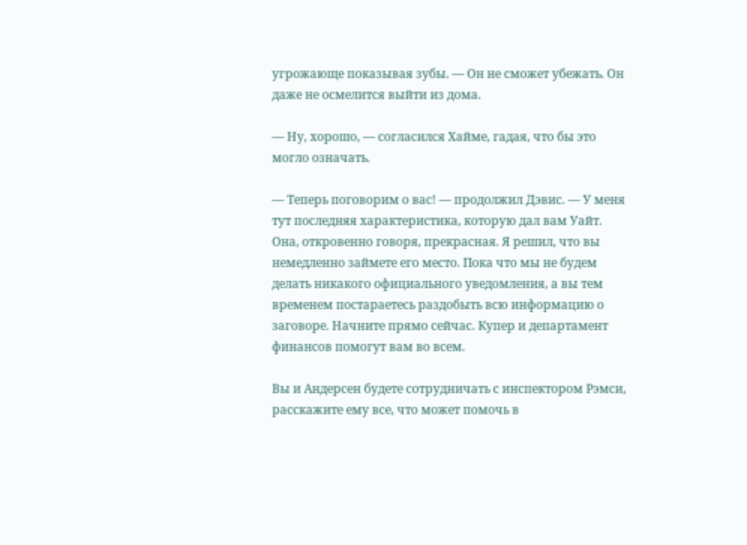угрожающе показывая зубы. — Он не сможет убежать. Он даже не осмелится выйти из дома.

— Ну, хорошо, — согласился Хайме, гадая, что бы это могло означать.

— Теперь поговорим о вас! — продолжил Дэвис. — У меня тут последняя характеристика, которую дал вам Уайт. Она, откровенно говоря, прекрасная. Я решил, что вы немедленно займете его место. Пока что мы не будем делать никакого официального уведомления, а вы тем временем постараетесь раздобыть всю информацию о заговоре. Начните прямо сейчас. Купер и департамент финансов помогут вам во всем.

Вы и Андерсен будете сотрудничать с инспектором Рэмси, расскажите ему все, что может помочь в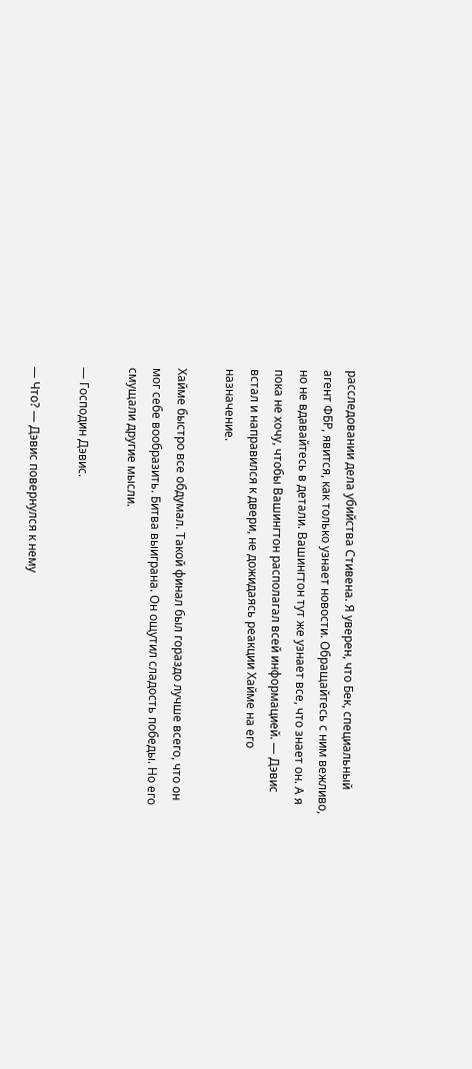расследовании дела убийства Стивена. Я уверен, что Бек, специальный агент ФБР, явится, как только узнает новости. Обращайтесь с ним вежливо, но не вдавайтесь в детали. Вашингтон тут же узнает все, что знает он. А я пока не хочу, чтобы Вашингтон располагал всей информацией. — Дэвис встал и направился к двери, не дожидаясь реакции Хайме на его назначение.

Хайме быстро все обдумал. Такой финал был гораздо лучше всего, что он мог себе вообразить. Битва выиграна. Он ощутил сладость победы. Но его смущали другие мысли.

— Господин Дэвис.

— Что? — Дэвис повернулся к нему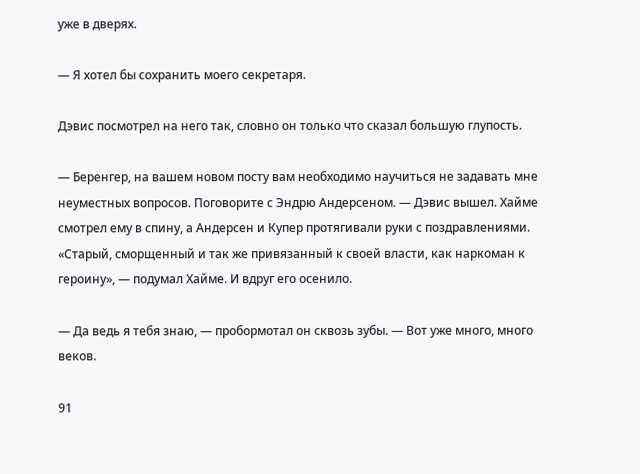уже в дверях.

— Я хотел бы сохранить моего секретаря.

Дэвис посмотрел на него так, словно он только что сказал большую глупость.

— Беренгер, на вашем новом посту вам необходимо научиться не задавать мне неуместных вопросов. Поговорите с Эндрю Андерсеном. — Дэвис вышел. Хайме смотрел ему в спину, а Андерсен и Купер протягивали руки с поздравлениями. «Старый, сморщенный и так же привязанный к своей власти, как наркоман к героину», — подумал Хайме. И вдруг его осенило.

— Да ведь я тебя знаю, — пробормотал он сквозь зубы. — Вот уже много, много веков.

91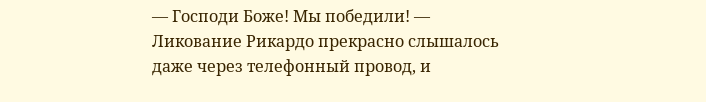— Господи Боже! Мы победили! — Ликование Рикардо прекрасно слышалось даже через телефонный провод, и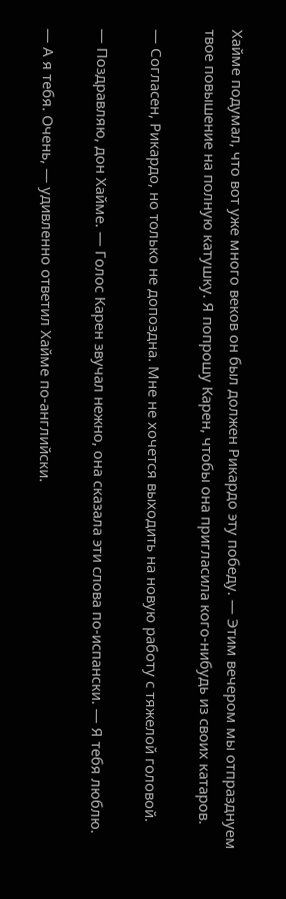Хайме подумал, что вот уже много веков он был должен Рикардо эту победу. — Этим вечером мы отпразднуем твое повышение на полную катушку. Я попрошу Карен, чтобы она пригласила кого-нибудь из своих катаров.

— Согласен, Рикардо, но только не допоздна. Мне не хочется выходить на новую работу с тяжелой головой.

— Поздравляю, дон Хайме. — Голос Карен звучал нежно, она сказала эти слова по-испански. — Я тебя люблю.

— А я тебя. Очень, — удивленно ответил Хайме по-английски.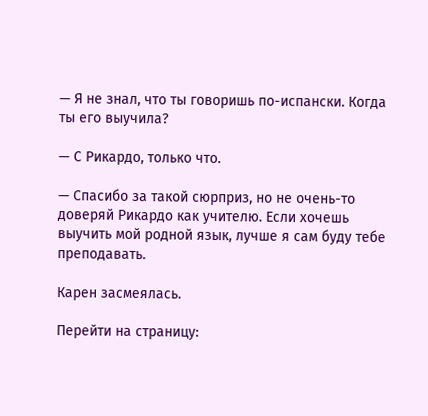— Я не знал, что ты говоришь по-испански. Когда ты его выучила?

— С Рикардо, только что.

— Спасибо за такой сюрприз, но не очень-то доверяй Рикардо как учителю. Если хочешь выучить мой родной язык, лучше я сам буду тебе преподавать.

Карен засмеялась.

Перейти на страницу: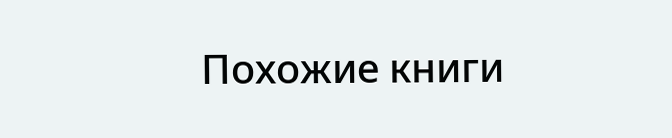Похожие книги